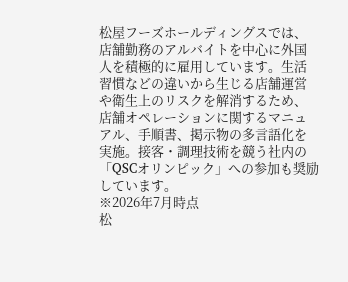松屋フーズホールディングスでは、店舗勤務のアルバイトを中心に外国人を積極的に雇用しています。生活習慣などの違いから生じる店舗運営や衛生上のリスクを解消するため、店舗オペレーションに関するマニュアル、手順書、掲示物の多言語化を実施。接客・調理技術を競う社内の「QSCオリンピック」への参加も奨励しています。
※2026年7月時点
松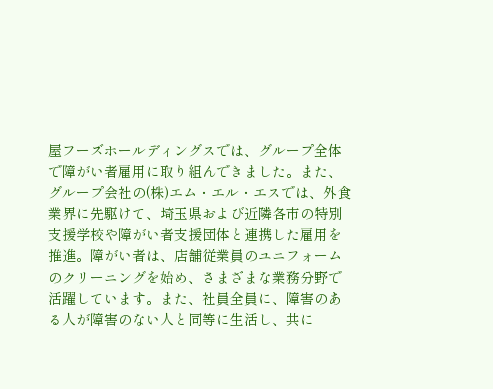屋フーズホールディングスでは、グループ全体で障がい者雇用に取り組んできました。また、グループ会社の(株)エム・エル・エスでは、外食業界に先駆けて、埼玉県および近隣各市の特別支援学校や障がい者支援団体と連携した雇用を推進。障がい者は、店舗従業員のユニフォームのクリーニングを始め、さまざまな業務分野で活躍しています。また、社員全員に、障害のある人が障害のない人と同等に生活し、共に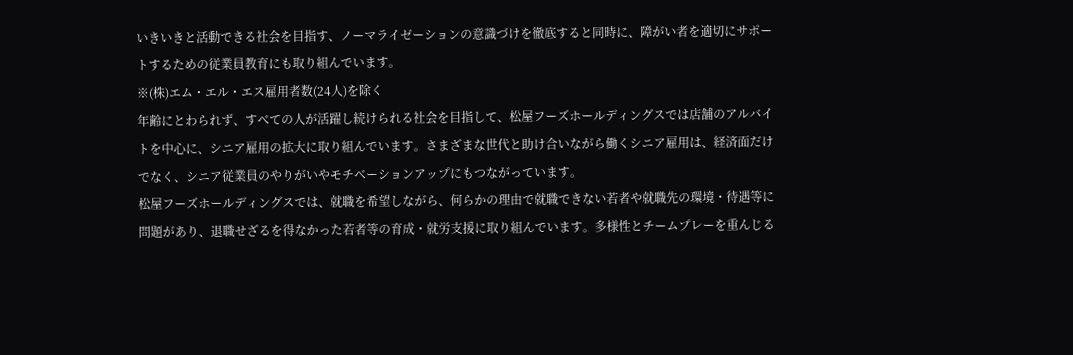いきいきと活動できる社会を目指す、ノーマライゼーションの意識づけを徹底すると同時に、障がい者を適切にサポートするための従業員教育にも取り組んでいます。
※(株)エム・エル・エス雇用者数(24人)を除く
年齢にとわられず、すべての人が活躍し続けられる社会を目指して、松屋フーズホールディングスでは店舗のアルバイトを中心に、シニア雇用の拡大に取り組んでいます。さまざまな世代と助け合いながら働くシニア雇用は、経済面だけでなく、シニア従業員のやりがいやモチベーションアップにもつながっています。
松屋フーズホールディングスでは、就職を希望しながら、何らかの理由で就職できない若者や就職先の環境・待遇等に問題があり、退職せざるを得なかった若者等の育成・就労支援に取り組んでいます。多様性とチームプレーを重んじる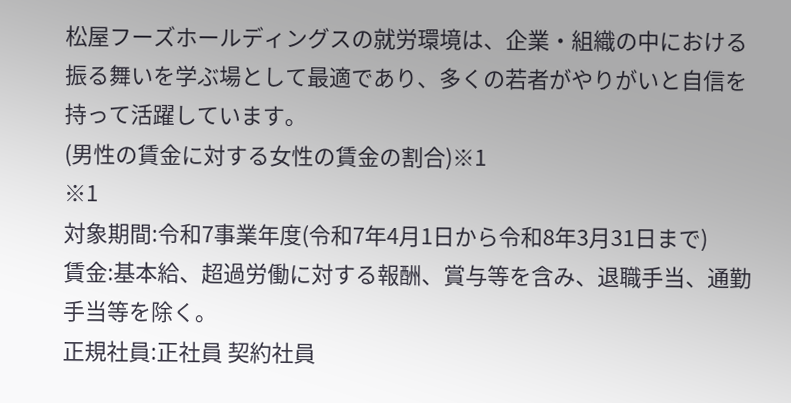松屋フーズホールディングスの就労環境は、企業・組織の中における振る舞いを学ぶ場として最適であり、多くの若者がやりがいと自信を持って活躍しています。
(男性の賃金に対する女性の賃金の割合)※1
※1
対象期間:令和7事業年度(令和7年4月1日から令和8年3月31日まで)
賃金:基本給、超過労働に対する報酬、賞与等を含み、退職手当、通勤手当等を除く。
正規社員:正社員 契約社員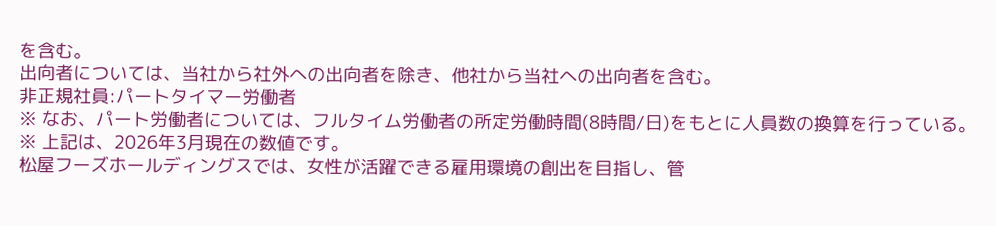を含む。
出向者については、当社から社外への出向者を除き、他社から当社への出向者を含む。
非正規社員:パートタイマー労働者
※ なお、パート労働者については、フルタイム労働者の所定労働時間(8時間/日)をもとに人員数の換算を行っている。
※ 上記は、2026年3月現在の数値です。
松屋フーズホールディングスでは、女性が活躍できる雇用環境の創出を目指し、管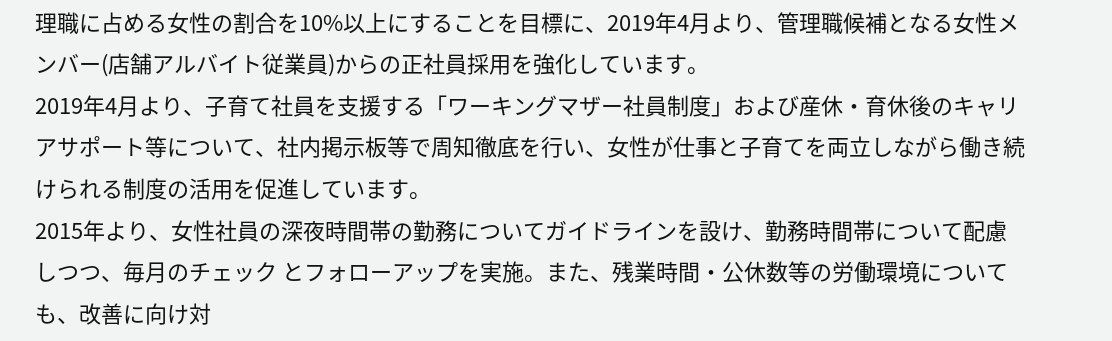理職に占める女性の割合を10%以上にすることを目標に、2019年4月より、管理職候補となる女性メンバー(店舗アルバイト従業員)からの正社員採用を強化しています。
2019年4月より、子育て社員を支援する「ワーキングマザー社員制度」および産休・育休後のキャリアサポート等について、社内掲示板等で周知徹底を行い、女性が仕事と子育てを両立しながら働き続けられる制度の活用を促進しています。
2015年より、女性社員の深夜時間帯の勤務についてガイドラインを設け、勤務時間帯について配慮しつつ、毎月のチェック とフォローアップを実施。また、残業時間・公休数等の労働環境についても、改善に向け対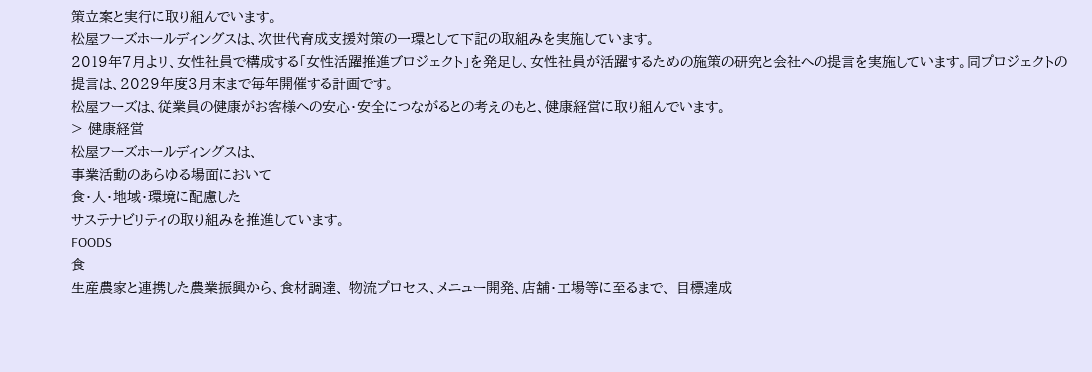策立案と実行に取り組んでいます。
松屋フーズホールディングスは、次世代育成支援対策の一環として下記の取組みを実施しています。
2019年7月よリ、女性社員で構成する「女性活躍推進ブロジェクト」を発足し、女性社員が活躍するための施策の研究と会社への提言を実施しています。同プロジェクトの提言は、2029年度3月末まで毎年開催する計画です。
松屋フーズは、従業員の健康がお客様への安心・安全につながるとの考えのもと、健康経営に取り組んでいます。
> 健康経営
松屋フーズホールディングスは、
事業活動のあらゆる場面において
食・人・地域・環境に配慮した
サステナビリティの取り組みを推進しています。
FOODS
食
生産農家と連携した農業振興から、食材調達、 物流プロセス、メニュー開発、店舗・工場等に至るまで、 目標達成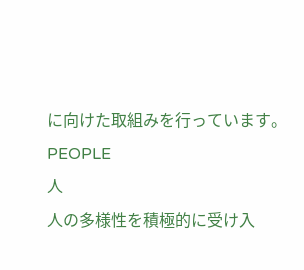に向けた取組みを行っています。
PEOPLE
人
人の多様性を積極的に受け入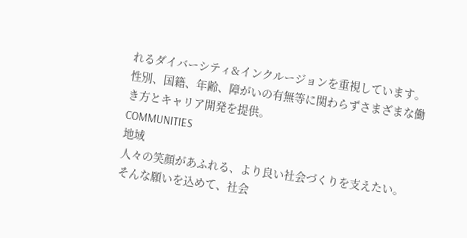れるダイバーシティ&インクルージョンを重視しています。性別、国籍、年齢、障がいの有無等に関わらずさまざまな働き方とキャリア開発を提供。
COMMUNITIES
地域
人々の笑顔があふれる、より良い社会づくりを支えたい。 そんな願いを込めて、社会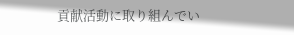貢献活動に取り組んでい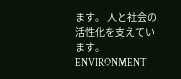ます。 人と社会の活性化を支えています。
ENVIRONMENT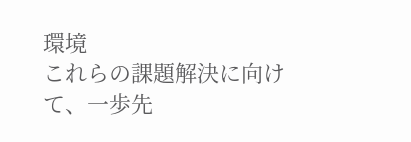環境
これらの課題解決に向けて、一歩先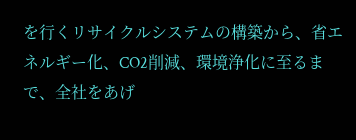を行くリサイクルシステムの構築から、省エネルギー化、CO2削減、環境浄化に至るまで、全社をあげ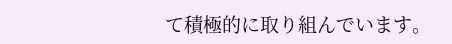て積極的に取り組んでいます。